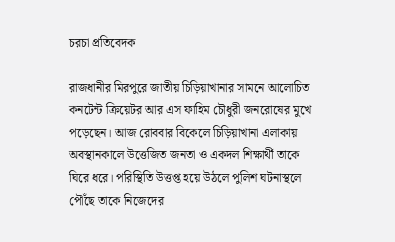চরচা প্রতিবেদক

রাজধানীর মিরপুরে জাতীয় চিড়িয়াখানার সামনে আলোচিত কনটেন্ট ক্রিয়েটর আর এস ফাহিম চৌধুরী জনরোষের মুখে পড়েছেন। আজ রোববার বিকেলে চিড়িয়াখানা এলাকায় অবস্থানকালে উত্তেজিত জনতা ও একদল শিক্ষার্থী তাকে ঘিরে ধরে। পরিস্থিতি উত্তপ্ত হয়ে উঠলে পুলিশ ঘটনাস্থলে পৌঁছে তাকে নিজেদের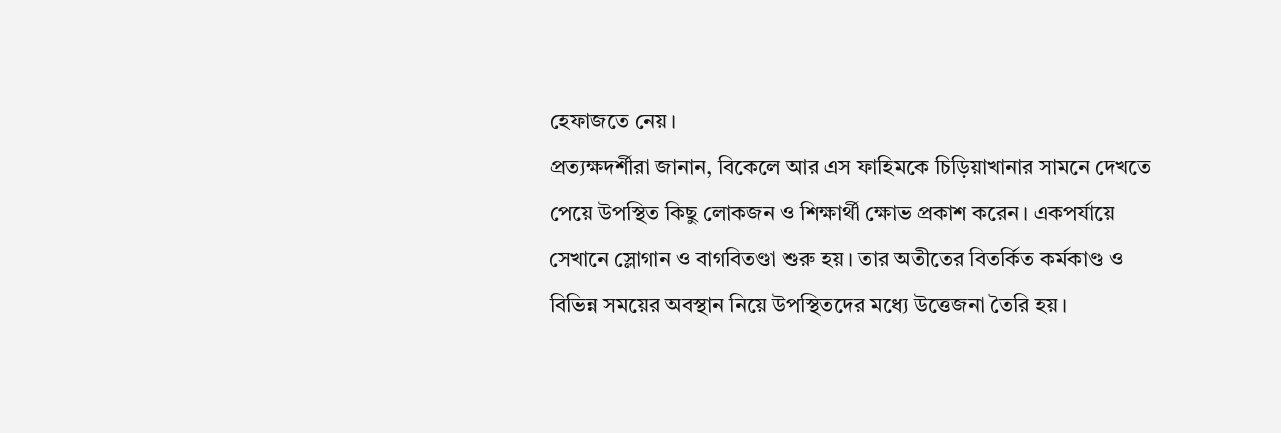হেফাজতে নেয়।
প্রত্যক্ষদর্শীরা জানান, বিকেলে আর এস ফাহিমকে চিড়িয়াখানার সামনে দেখতে পেয়ে উপস্থিত কিছু লোকজন ও শিক্ষার্থী ক্ষোভ প্রকাশ করেন। একপর্যায়ে সেখানে স্লোগান ও বাগবিতণ্ডা শুরু হয়। তার অতীতের বিতর্কিত কর্মকাণ্ড ও বিভিন্ন সময়ের অবস্থান নিয়ে উপস্থিতদের মধ্যে উত্তেজনা তৈরি হয়।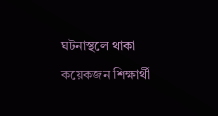ঘটনাস্থলে থাকা কয়েকজন শিক্ষার্থী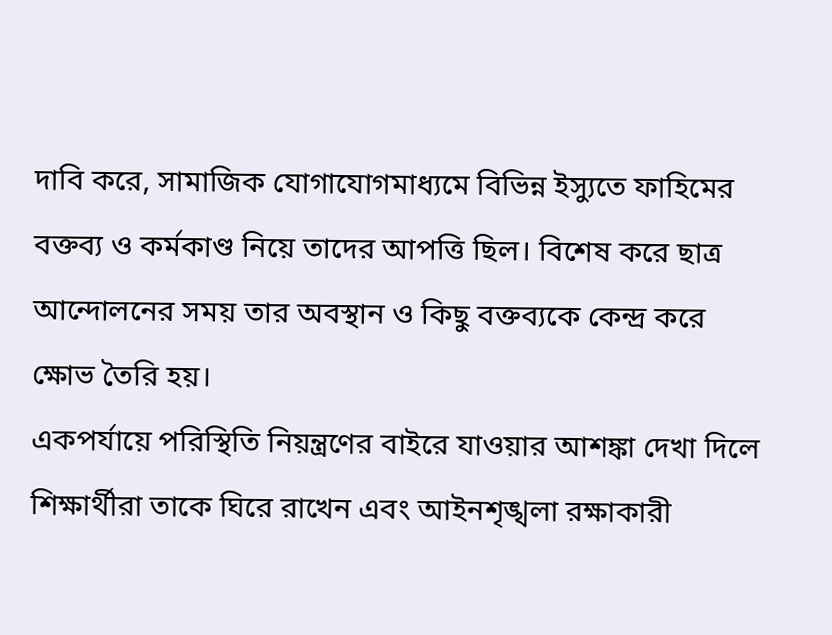দাবি করে, সামাজিক যোগাযোগমাধ্যমে বিভিন্ন ইস্যুতে ফাহিমের বক্তব্য ও কর্মকাণ্ড নিয়ে তাদের আপত্তি ছিল। বিশেষ করে ছাত্র আন্দোলনের সময় তার অবস্থান ও কিছু বক্তব্যকে কেন্দ্র করে ক্ষোভ তৈরি হয়।
একপর্যায়ে পরিস্থিতি নিয়ন্ত্রণের বাইরে যাওয়ার আশঙ্কা দেখা দিলে শিক্ষার্থীরা তাকে ঘিরে রাখেন এবং আইনশৃঙ্খলা রক্ষাকারী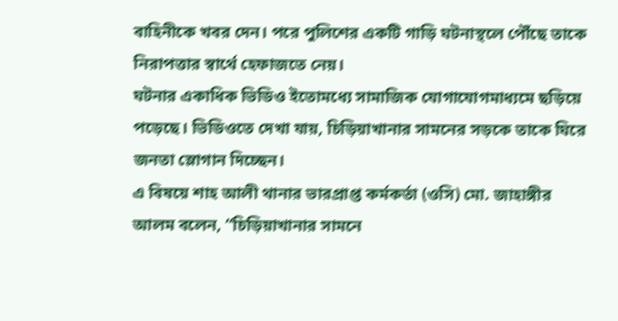বাহিনীকে খবর দেন। পরে পুলিশের একটি গাড়ি ঘটনাস্থলে পৌঁছে তাকে নিরাপত্তার স্বার্থে হেফাজতে নেয়।
ঘটনার একাধিক ভিডিও ইতোমধ্যে সামাজিক যোগাযোগমাধ্যমে ছড়িয়ে পড়েছে। ভিডিওতে দেখা যায়, চিড়িয়াখানার সামনের সড়কে তাকে ঘিরে জনতা স্লোগান দিচ্ছেন।
এ বিষয়ে শাহ আলী থানার ভারপ্রাপ্ত কর্মকর্তা (ওসি) মো. জাহাঙ্গীর আলম বলেন, “চিড়িয়াখানার সামনে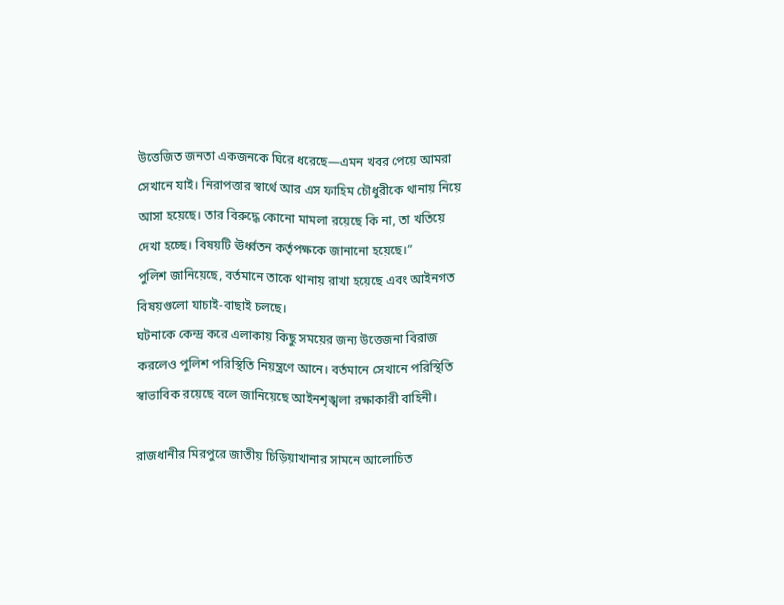উত্তেজিত জনতা একজনকে ঘিরে ধরেছে—এমন খবর পেয়ে আমরা সেখানে যাই। নিরাপত্তার স্বার্থে আর এস ফাহিম চৌধুরীকে থানায় নিয়ে আসা হয়েছে। তার বিরুদ্ধে কোনো মামলা রয়েছে কি না, তা খতিয়ে দেখা হচ্ছে। বিষয়টি ঊর্ধ্বতন কর্তৃপক্ষকে জানানো হয়েছে।”
পুলিশ জানিয়েছে, বর্তমানে তাকে থানায় রাখা হয়েছে এবং আইনগত বিষয়গুলো যাচাই-বাছাই চলছে।
ঘটনাকে কেন্দ্র করে এলাকায় কিছু সময়ের জন্য উত্তেজনা বিরাজ করলেও পুলিশ পরিস্থিতি নিয়ন্ত্রণে আনে। বর্তমানে সেখানে পরিস্থিতি স্বাভাবিক রয়েছে বলে জানিয়েছে আইনশৃঙ্খলা রক্ষাকারী বাহিনী।

রাজধানীর মিরপুরে জাতীয় চিড়িয়াখানার সামনে আলোচিত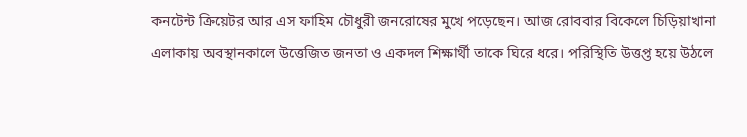কনটেন্ট ক্রিয়েটর আর এস ফাহিম চৌধুরী জনরোষের মুখে পড়েছেন। আজ রোববার বিকেলে চিড়িয়াখানা এলাকায় অবস্থানকালে উত্তেজিত জনতা ও একদল শিক্ষার্থী তাকে ঘিরে ধরে। পরিস্থিতি উত্তপ্ত হয়ে উঠলে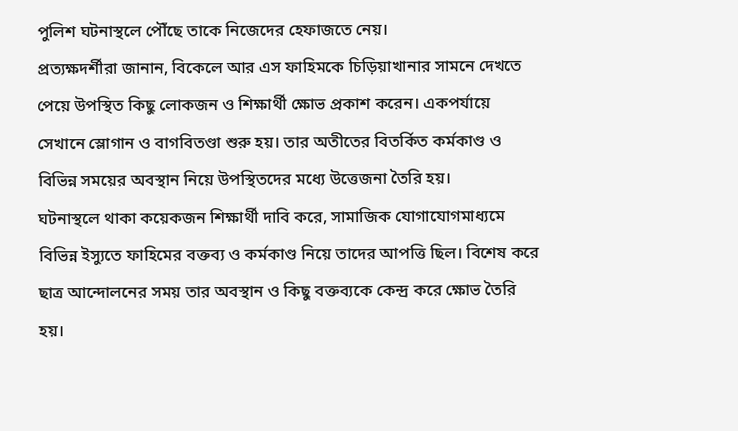পুলিশ ঘটনাস্থলে পৌঁছে তাকে নিজেদের হেফাজতে নেয়।
প্রত্যক্ষদর্শীরা জানান, বিকেলে আর এস ফাহিমকে চিড়িয়াখানার সামনে দেখতে পেয়ে উপস্থিত কিছু লোকজন ও শিক্ষার্থী ক্ষোভ প্রকাশ করেন। একপর্যায়ে সেখানে স্লোগান ও বাগবিতণ্ডা শুরু হয়। তার অতীতের বিতর্কিত কর্মকাণ্ড ও বিভিন্ন সময়ের অবস্থান নিয়ে উপস্থিতদের মধ্যে উত্তেজনা তৈরি হয়।
ঘটনাস্থলে থাকা কয়েকজন শিক্ষার্থী দাবি করে, সামাজিক যোগাযোগমাধ্যমে বিভিন্ন ইস্যুতে ফাহিমের বক্তব্য ও কর্মকাণ্ড নিয়ে তাদের আপত্তি ছিল। বিশেষ করে ছাত্র আন্দোলনের সময় তার অবস্থান ও কিছু বক্তব্যকে কেন্দ্র করে ক্ষোভ তৈরি হয়।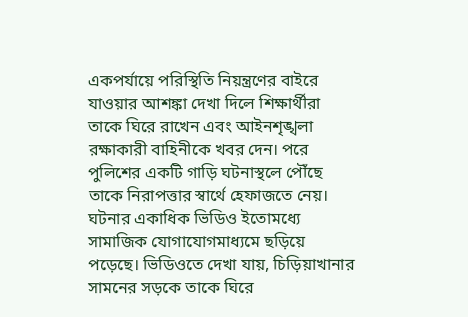একপর্যায়ে পরিস্থিতি নিয়ন্ত্রণের বাইরে যাওয়ার আশঙ্কা দেখা দিলে শিক্ষার্থীরা তাকে ঘিরে রাখেন এবং আইনশৃঙ্খলা রক্ষাকারী বাহিনীকে খবর দেন। পরে পুলিশের একটি গাড়ি ঘটনাস্থলে পৌঁছে তাকে নিরাপত্তার স্বার্থে হেফাজতে নেয়।
ঘটনার একাধিক ভিডিও ইতোমধ্যে সামাজিক যোগাযোগমাধ্যমে ছড়িয়ে পড়েছে। ভিডিওতে দেখা যায়, চিড়িয়াখানার সামনের সড়কে তাকে ঘিরে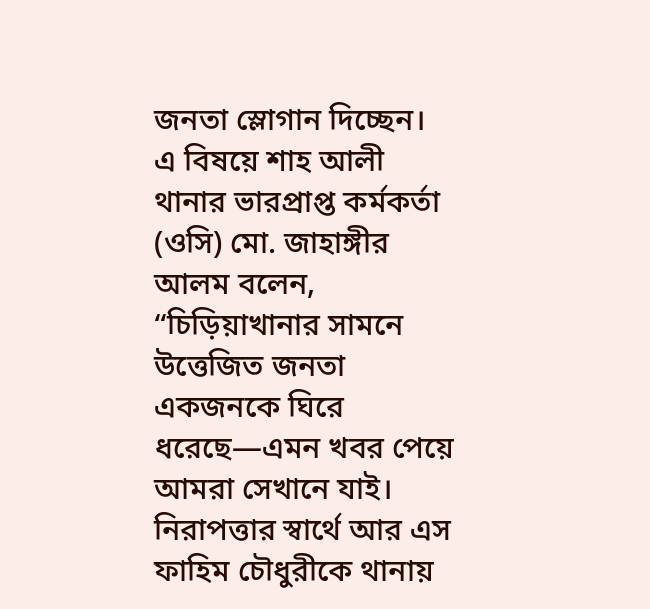জনতা স্লোগান দিচ্ছেন।
এ বিষয়ে শাহ আলী থানার ভারপ্রাপ্ত কর্মকর্তা (ওসি) মো. জাহাঙ্গীর আলম বলেন, “চিড়িয়াখানার সামনে উত্তেজিত জনতা একজনকে ঘিরে ধরেছে—এমন খবর পেয়ে আমরা সেখানে যাই। নিরাপত্তার স্বার্থে আর এস ফাহিম চৌধুরীকে থানায়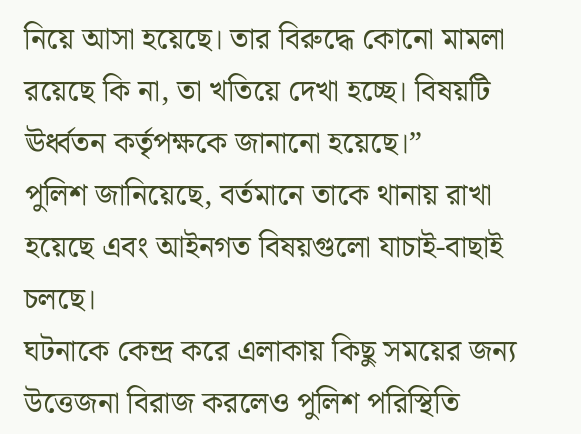নিয়ে আসা হয়েছে। তার বিরুদ্ধে কোনো মামলা রয়েছে কি না, তা খতিয়ে দেখা হচ্ছে। বিষয়টি ঊর্ধ্বতন কর্তৃপক্ষকে জানানো হয়েছে।”
পুলিশ জানিয়েছে, বর্তমানে তাকে থানায় রাখা হয়েছে এবং আইনগত বিষয়গুলো যাচাই-বাছাই চলছে।
ঘটনাকে কেন্দ্র করে এলাকায় কিছু সময়ের জন্য উত্তেজনা বিরাজ করলেও পুলিশ পরিস্থিতি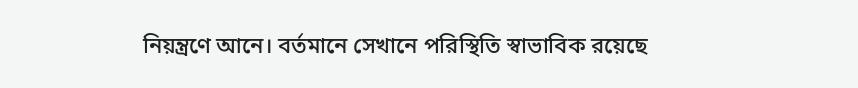নিয়ন্ত্রণে আনে। বর্তমানে সেখানে পরিস্থিতি স্বাভাবিক রয়েছে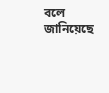বলে জানিয়েছে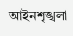আইনশৃঙ্খলা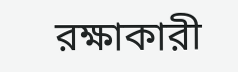রক্ষাকারী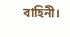বাহিনী।